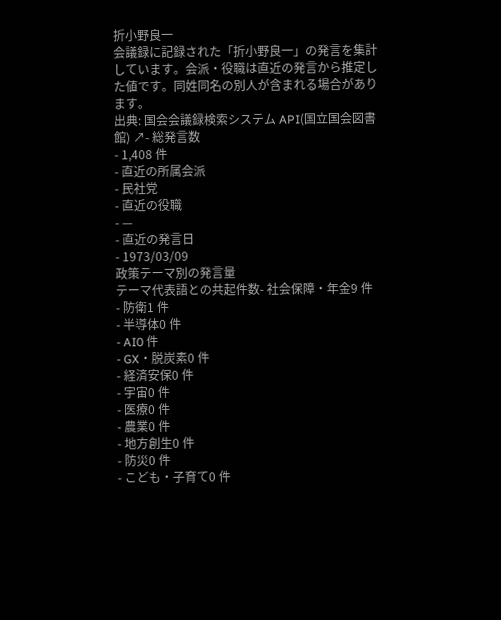折小野良一
会議録に記録された「折小野良一」の発言を集計しています。会派・役職は直近の発言から推定した値です。同姓同名の別人が含まれる場合があります。
出典: 国会会議録検索システム API(国立国会図書館) ↗- 総発言数
- 1,408 件
- 直近の所属会派
- 民社党
- 直近の役職
- —
- 直近の発言日
- 1973/03/09
政策テーマ別の発言量
テーマ代表語との共起件数- 社会保障・年金9 件
- 防衛1 件
- 半導体0 件
- AI0 件
- GX・脱炭素0 件
- 経済安保0 件
- 宇宙0 件
- 医療0 件
- 農業0 件
- 地方創生0 件
- 防災0 件
- こども・子育て0 件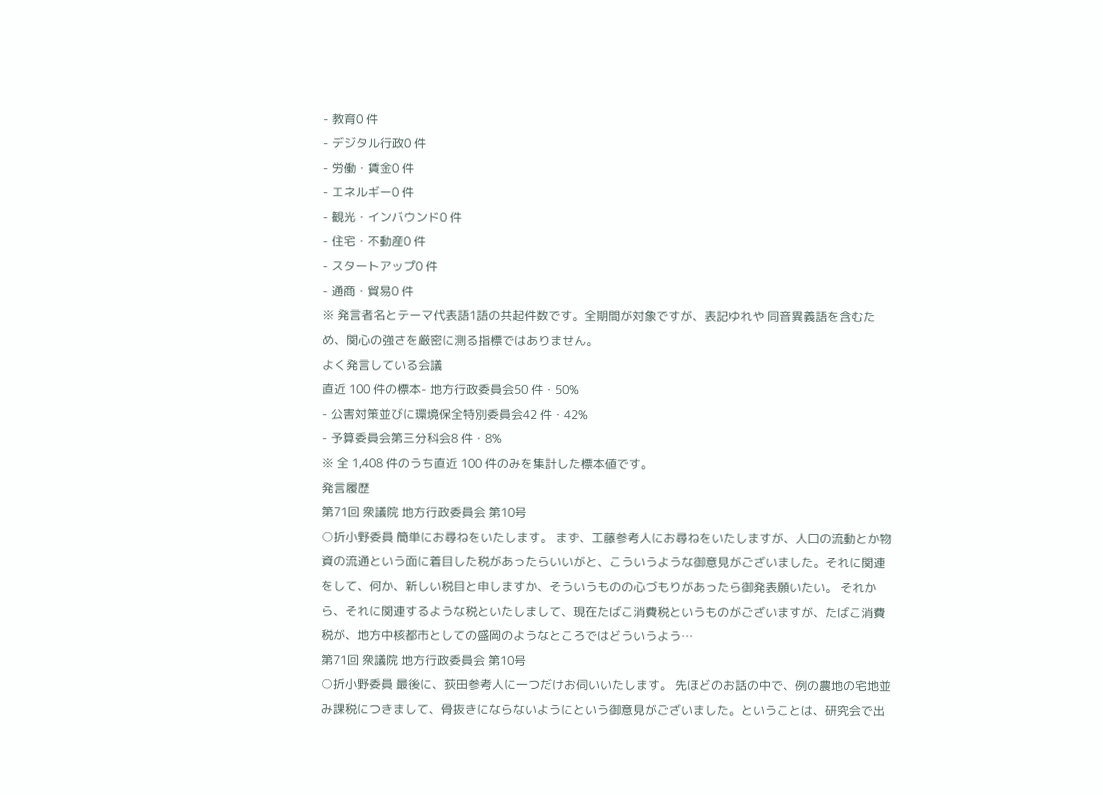- 教育0 件
- デジタル行政0 件
- 労働・賃金0 件
- エネルギー0 件
- 観光・インバウンド0 件
- 住宅・不動産0 件
- スタートアップ0 件
- 通商・貿易0 件
※ 発言者名とテーマ代表語1語の共起件数です。全期間が対象ですが、表記ゆれや 同音異義語を含むため、関心の強さを厳密に測る指標ではありません。
よく発言している会議
直近 100 件の標本- 地方行政委員会50 件・50%
- 公害対策並びに環境保全特別委員会42 件・42%
- 予算委員会第三分科会8 件・8%
※ 全 1,408 件のうち直近 100 件のみを集計した標本値です。
発言履歴
第71回 衆議院 地方行政委員会 第10号
○折小野委員 簡単にお尋ねをいたします。 まず、工藤参考人にお尋ねをいたしますが、人口の流動とか物資の流通という面に着目した税があったらいいがと、こういうような御意見がございました。それに関連をして、何か、新しい税目と申しますか、そういうものの心づもりがあったら御発表願いたい。 それから、それに関連するような税といたしまして、現在たばこ消費税というものがございますが、たばこ消費税が、地方中核都市としての盛岡のようなところではどういうよう…
第71回 衆議院 地方行政委員会 第10号
○折小野委員 最後に、荻田参考人に一つだけお伺いいたします。 先ほどのお話の中で、例の農地の宅地並み課税につきまして、骨抜きにならないようにという御意見がございました。ということは、研究会で出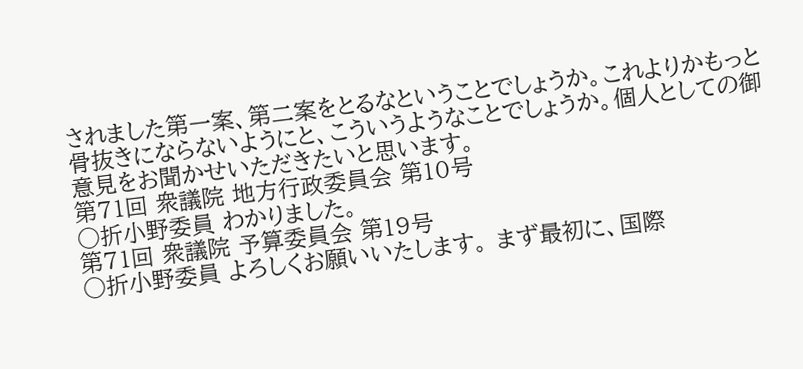されました第一案、第二案をとるなということでしょうか。これよりかもっと骨抜きにならないようにと、こういうようなことでしょうか。個人としての御意見をお聞かせいただきたいと思います。
第71回 衆議院 地方行政委員会 第10号
○折小野委員 わかりました。
第71回 衆議院 予算委員会 第19号
○折小野委員 よろしくお願いいたします。 まず最初に、国際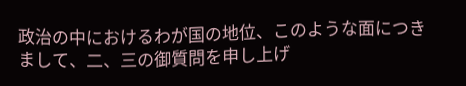政治の中におけるわが国の地位、このような面につきまして、二、三の御質問を申し上げ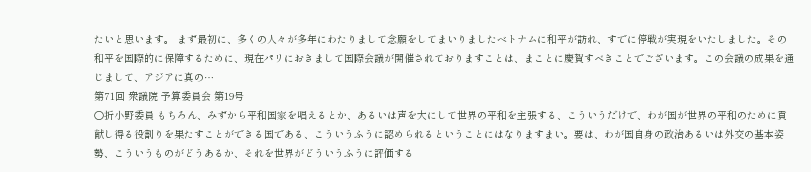たいと思います。 まず最初に、多くの人々が多年にわたりまして念願をしてまいりましたベトナムに和平が訪れ、すでに停戦が実現をいたしました。その和平を国際的に保障するために、現在パリにおきまして国際会議が開催されておりますことは、まことに慶賀すべきことでございます。この会議の成果を通じまして、アジアに真の…
第71回 衆議院 予算委員会 第19号
○折小野委員 もちろん、みずから平和国家を唱えるとか、あるいは声を大にして世界の平和を主張する、こういうだけで、わが国が世界の平和のために貢献し得る役割りを果たすことができる国である、こういうふうに認められるということにはなりますまい。要は、わが国自身の政治あるいは外交の基本姿勢、こういうものがどうあるか、それを世界がどういうふうに評価する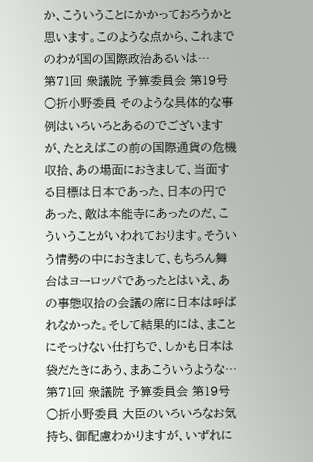か、こういうことにかかっておろうかと思います。このような点から、これまでのわが国の国際政治あるいは…
第71回 衆議院 予算委員会 第19号
○折小野委員 そのような具体的な事例はいろいろとあるのでございますが、たとえばこの前の国際通貨の危機収拾、あの場面におきまして、当面する目標は日本であった、日本の円であった、敵は本能寺にあったのだ、こういうことがいわれております。そういう情勢の中におきまして、もちろん舞台はヨーロッパであったとはいえ、あの事態収拾の会議の席に日本は呼ばれなかった。そして結果的には、まことにそっけない仕打ちで、しかも日本は袋だたきにあう、まあこういうような…
第71回 衆議院 予算委員会 第19号
○折小野委員 大臣のいろいろなお気持ち、御配慮わかりますが、いずれに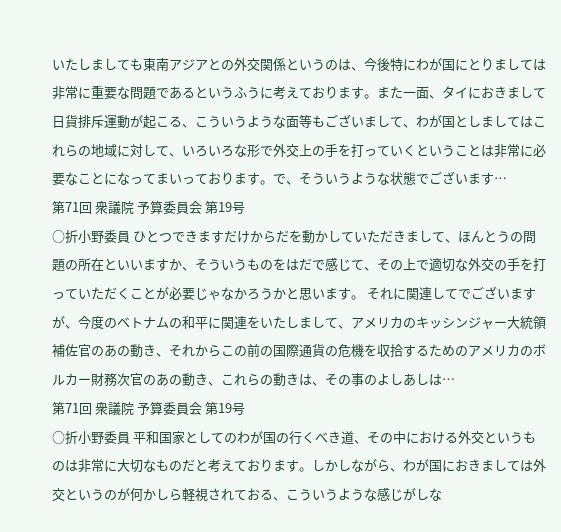いたしましても東南アジアとの外交関係というのは、今後特にわが国にとりましては非常に重要な問題であるというふうに考えております。また一面、タイにおきまして日貨排斥運動が起こる、こういうような面等もございまして、わが国としましてはこれらの地域に対して、いろいろな形で外交上の手を打っていくということは非常に必要なことになってまいっております。で、そういうような状態でございます…
第71回 衆議院 予算委員会 第19号
○折小野委員 ひとつできますだけからだを動かしていただきまして、ほんとうの問題の所在といいますか、そういうものをはだで感じて、その上で適切な外交の手を打っていただくことが必要じゃなかろうかと思います。 それに関連してでございますが、今度のベトナムの和平に関連をいたしまして、アメリカのキッシンジャー大統領補佐官のあの動き、それからこの前の国際通貨の危機を収拾するためのアメリカのボルカー財務次官のあの動き、これらの動きは、その事のよしあしは…
第71回 衆議院 予算委員会 第19号
○折小野委員 平和国家としてのわが国の行くべき道、その中における外交というものは非常に大切なものだと考えております。しかしながら、わが国におきましては外交というのが何かしら軽視されておる、こういうような感じがしな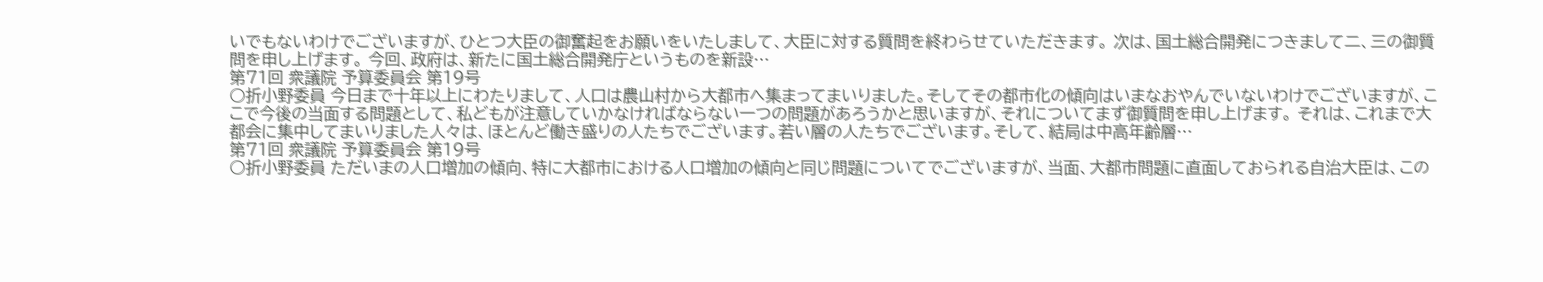いでもないわけでございますが、ひとつ大臣の御奮起をお願いをいたしまして、大臣に対する質問を終わらせていただきます。 次は、国土総合開発につきまして二、三の御質問を申し上げます。 今回、政府は、新たに国土総合開発庁というものを新設…
第71回 衆議院 予算委員会 第19号
○折小野委員 今日まで十年以上にわたりまして、人口は農山村から大都市へ集まってまいりました。そしてその都市化の傾向はいまなおやんでいないわけでございますが、ここで今後の当面する問題として、私どもが注意していかなければならない一つの問題があろうかと思いますが、それについてまず御質問を申し上げます。 それは、これまで大都会に集中してまいりました人々は、ほとんど働き盛りの人たちでございます。若い層の人たちでございます。そして、結局は中高年齢層…
第71回 衆議院 予算委員会 第19号
○折小野委員 ただいまの人口増加の傾向、特に大都市における人口増加の傾向と同じ問題についてでございますが、当面、大都市問題に直面しておられる自治大臣は、この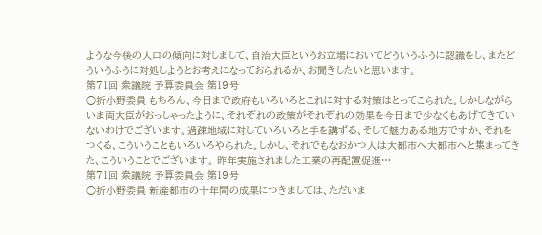ような今後の人口の傾向に対しまして、自治大臣というお立場においてどういうふうに認識をし、またどういうふうに対処しようとお考えになっておられるか、お聞きしたいと思います。
第71回 衆議院 予算委員会 第19号
○折小野委員 もちろん、今日まで政府もいろいろとこれに対する対策はとってこられた。しかしながらいま両大臣がおっしゃったように、それぞれの政策がそれぞれの効果を今日まで少なくもあげてきていないわけでございます。過疎地域に対していろいろと手を講ずる、そして魅力ある地方ですか、それをつくる、こういうこともいろいろやられた。しかし、それでもなおかつ人は大都市へ大都市へと集まってきた、こういうことでございます。 昨年実施されました工業の再配置促進…
第71回 衆議院 予算委員会 第19号
○折小野委員 新産都市の十年間の成果につきましては、ただいま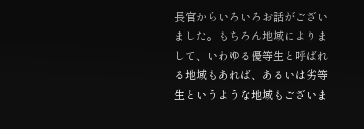長官からいろいろお話がございました。もちろん地域によりまして、いわゆる優等生と呼ばれる地域もあれば、あるいは劣等生というような地域もございま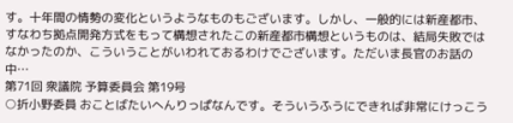す。十年間の情勢の変化というようなものもございます。しかし、一般的には新産都市、すなわち拠点開発方式をもって構想されたこの新産都市構想というものは、結局失敗ではなかったのか、こういうことがいわれておるわけでございます。ただいま長官のお話の中…
第71回 衆議院 予算委員会 第19号
○折小野委員 おことばたいへんりっぱなんです。そういうふうにできれば非常にけっこう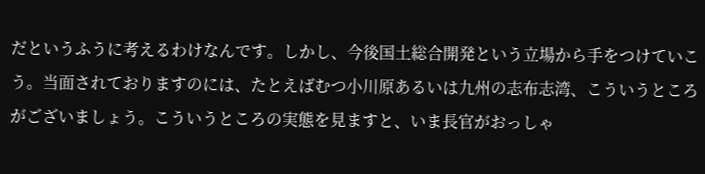だというふうに考えるわけなんです。しかし、今後国土総合開発という立場から手をつけていこう。当面されておりますのには、たとえばむつ小川原あるいは九州の志布志湾、こういうところがございましょう。こういうところの実態を見ますと、いま長官がおっしゃ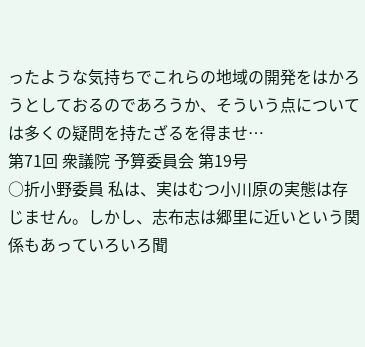ったような気持ちでこれらの地域の開発をはかろうとしておるのであろうか、そういう点については多くの疑問を持たざるを得ませ…
第71回 衆議院 予算委員会 第19号
○折小野委員 私は、実はむつ小川原の実態は存じません。しかし、志布志は郷里に近いという関係もあっていろいろ聞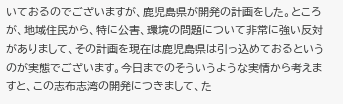いておるのでございますが、鹿児島県が開発の計画をした。ところが、地域住民から、特に公害、環境の問題について非常に強い反対がありまして、その計画を現在は鹿児島県は引っ込めておるというのが実態でございます。今日までのそういうような実情から考えますと、この志布志湾の開発につきまして、た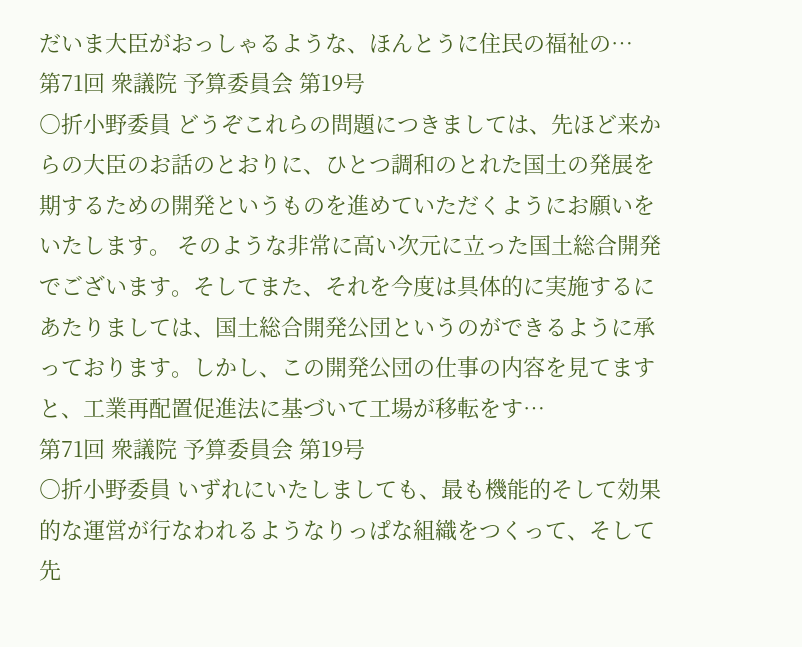だいま大臣がおっしゃるような、ほんとうに住民の福祉の…
第71回 衆議院 予算委員会 第19号
○折小野委員 どうぞこれらの問題につきましては、先ほど来からの大臣のお話のとおりに、ひとつ調和のとれた国土の発展を期するための開発というものを進めていただくようにお願いをいたします。 そのような非常に高い次元に立った国土総合開発でございます。そしてまた、それを今度は具体的に実施するにあたりましては、国土総合開発公団というのができるように承っております。しかし、この開発公団の仕事の内容を見てますと、工業再配置促進法に基づいて工場が移転をす…
第71回 衆議院 予算委員会 第19号
○折小野委員 いずれにいたしましても、最も機能的そして効果的な運営が行なわれるようなりっぱな組織をつくって、そして先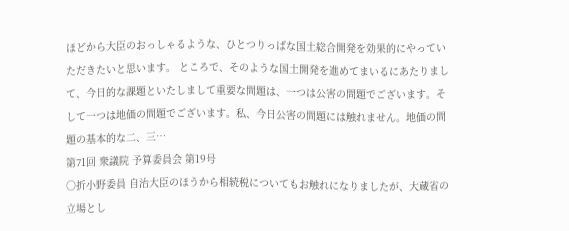ほどから大臣のおっしゃるような、ひとつりっぱな国土総合開発を効果的にやっていただきたいと思います。 ところで、そのような国土開発を進めてまいるにあたりまして、今日的な課題といたしまして重要な問題は、一つは公害の問題でございます。そして一つは地価の問題でございます。私、今日公害の問題には触れません。地価の問題の基本的な二、三…
第71回 衆議院 予算委員会 第19号
○折小野委員 自治大臣のほうから相続税についてもお触れになりましたが、大蔵省の立場とし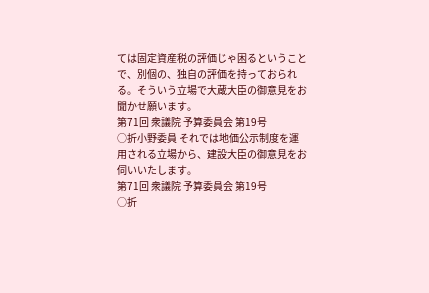ては固定資産税の評価じゃ困るということで、別個の、独自の評価を持っておられる。そういう立場で大蔵大臣の御意見をお聞かせ願います。
第71回 衆議院 予算委員会 第19号
○折小野委員 それでは地価公示制度を運用される立場から、建設大臣の御意見をお伺いいたします。
第71回 衆議院 予算委員会 第19号
○折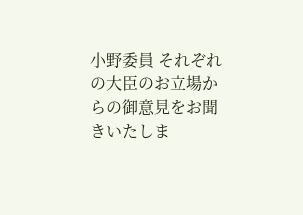小野委員 それぞれの大臣のお立場からの御意見をお聞きいたしま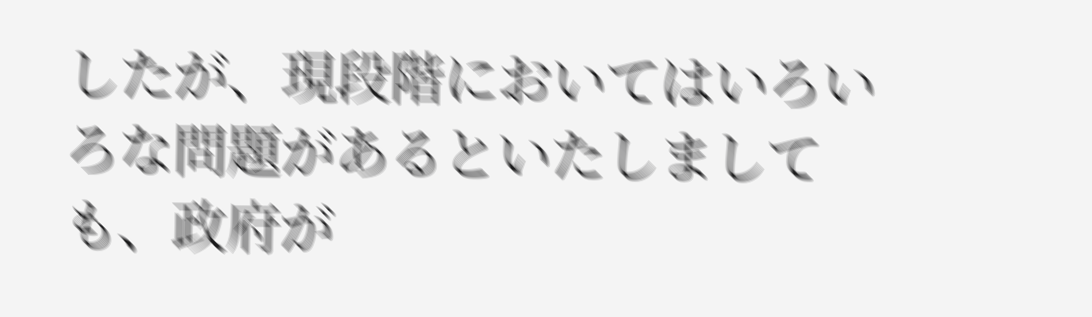したが、現段階においてはいろいろな問題があるといたしましても、政府が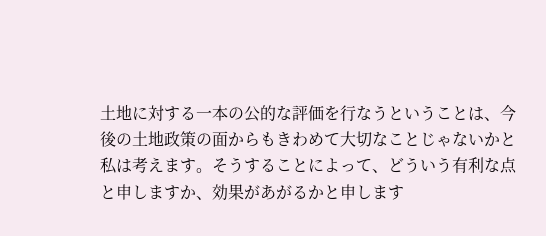土地に対する一本の公的な評価を行なうということは、今後の土地政策の面からもきわめて大切なことじゃないかと私は考えます。そうすることによって、どういう有利な点と申しますか、効果があがるかと申します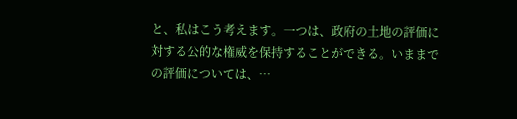と、私はこう考えます。一つは、政府の土地の評価に対する公的な権威を保持することができる。いままでの評価については、…